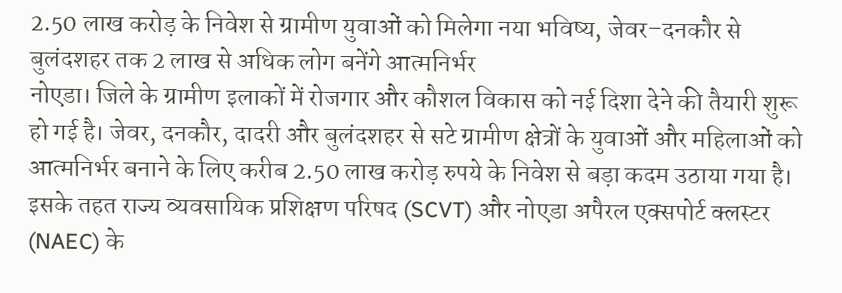2.50 लाख करोड़ के निवेश से ग्रामीण युवाओं को मिलेगा नया भविष्य, जेवर–दनकौर से बुलंदशहर तक 2 लाख से अधिक लोग बनेंगे आत्मनिर्भर
नोएडा। जिले के ग्रामीण इलाकों में रोजगार और कौशल विकास को नई दिशा देने की तैयारी शुरू हो गई है। जेवर, दनकौर, दादरी और बुलंदशहर से सटे ग्रामीण क्षेत्रों के युवाओं और महिलाओं को आत्मनिर्भर बनाने के लिए करीब 2.50 लाख करोड़ रुपये के निवेश से बड़ा कदम उठाया गया है। इसके तहत राज्य व्यवसायिक प्रशिक्षण परिषद (SCVT) और नोएडा अपैरल एक्सपोर्ट क्लस्टर (NAEC) के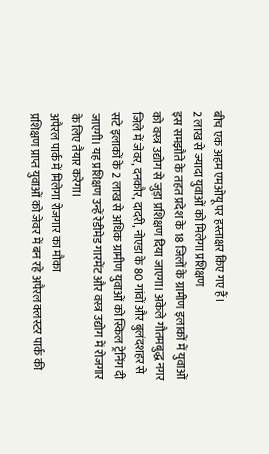बीच एक अहम एमओयू पर हस्ताक्षर किए गए हैं।
2 लाख से ज्यादा युवाओं को मिलेगा प्रशिक्षण
इस समझौते के तहत प्रदेश के 18 जिलों के ग्रामीण इलाकों में युवाओं को वस्त्र उद्योग से जुड़ा प्रशिक्षण दिया जाएगा। अकेले गौतमबुद्ध नगर जिले में जेवर, दनकौर, दादरी, नोएडा के 80 गांवों और बुलंदशहर से सटे इलाकों के 2 लाख से अधिक ग्रामीण युवाओं को स्किल ट्रेनिंग दी जाएगी। यह प्रशिक्षण उन्हें रेडीमेड गारमेंट और वस्त्र उद्योग में रोजगार के लिए तैयार करेगा।
अपैरल पार्क में मिलेगा रोजगार का मौका
प्रशिक्षण प्राप्त युवाओं को जेवर में बन रहे अपैरल क्लस्टर पार्क की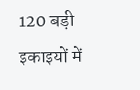120 बड़ी इकाइयों में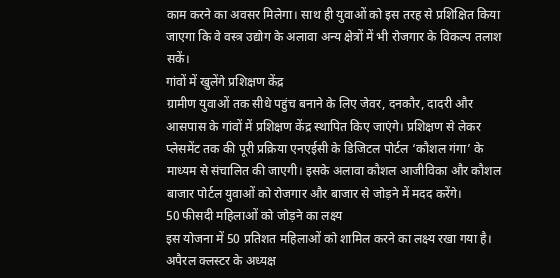काम करने का अवसर मिलेगा। साथ ही युवाओं को इस तरह से प्रशिक्षित किया जाएगा कि वे वस्त्र उद्योग के अलावा अन्य क्षेत्रों में भी रोजगार के विकल्प तलाश सकें।
गांवों में खुलेंगे प्रशिक्षण केंद्र
ग्रामीण युवाओं तक सीधे पहुंच बनाने के लिए जेवर, दनकौर, दादरी और आसपास के गांवों में प्रशिक्षण केंद्र स्थापित किए जाएंगे। प्रशिक्षण से लेकर प्लेसमेंट तक की पूरी प्रक्रिया एनएईसी के डिजिटल पोर्टल ‘कौशल गंगा’ के माध्यम से संचालित की जाएगी। इसके अलावा कौशल आजीविका और कौशल बाजार पोर्टल युवाओं को रोजगार और बाजार से जोड़ने में मदद करेंगे।
50 फीसदी महिलाओं को जोड़ने का लक्ष्य
इस योजना में 50 प्रतिशत महिलाओं को शामिल करने का लक्ष्य रखा गया है। अपैरल क्लस्टर के अध्यक्ष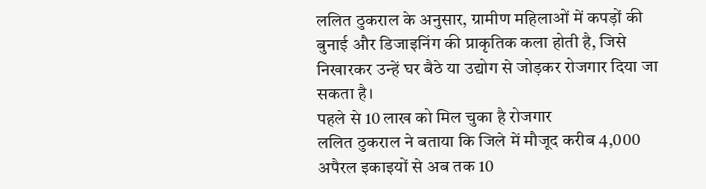ललित ठुकराल के अनुसार, ग्रामीण महिलाओं में कपड़ों की बुनाई और डिजाइनिंग की प्राकृतिक कला होती है, जिसे निखारकर उन्हें घर बैठे या उद्योग से जोड़कर रोजगार दिया जा सकता है।
पहले से 10 लाख को मिल चुका है रोजगार
ललित ठुकराल ने बताया कि जिले में मौजूद करीब 4,000 अपैरल इकाइयों से अब तक 10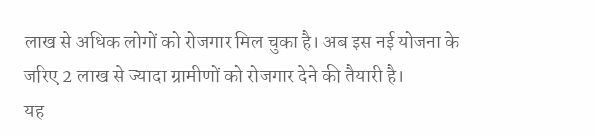लाख से अधिक लोगों को रोजगार मिल चुका है। अब इस नई योजना के जरिए 2 लाख से ज्यादा ग्रामीणों को रोजगार देने की तैयारी है।
यह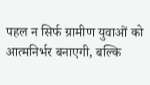पहल न सिर्फ ग्रामीण युवाओं को आत्मनिर्भर बनाएगी, बल्कि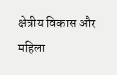क्षेत्रीय विकास और महिला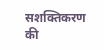सशक्तिकरण की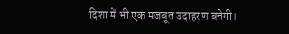दिशा में भी एक मजबूत उदाहरण बनेगी।